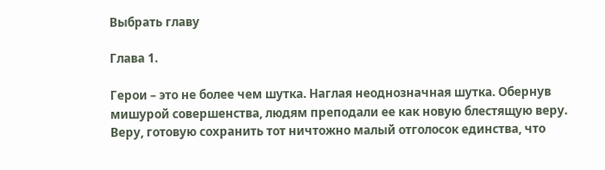Выбрать главу

Глава 1.

Герои – это не более чем шутка. Наглая неоднозначная шутка. Обернув мишурой совершенства, людям преподали ее как новую блестящую веру. Веру, готовую сохранить тот ничтожно малый отголосок единства, что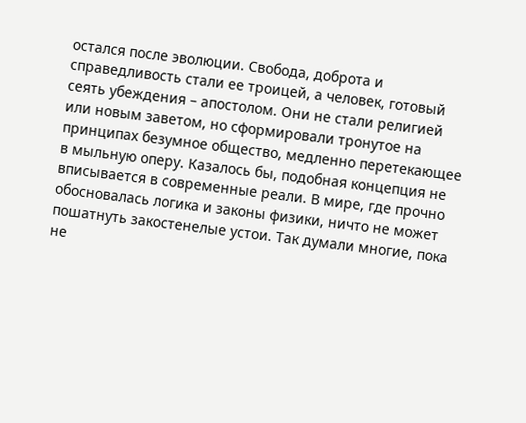остался после эволюции. Свобода, доброта и справедливость стали ее троицей, а человек, готовый сеять убеждения – апостолом. Они не стали религией или новым заветом, но сформировали тронутое на принципах безумное общество, медленно перетекающее в мыльную оперу. Казалось бы, подобная концепция не вписывается в современные реали. В мире, где прочно обосновалась логика и законы физики, ничто не может пошатнуть закостенелые устои. Так думали многие, пока не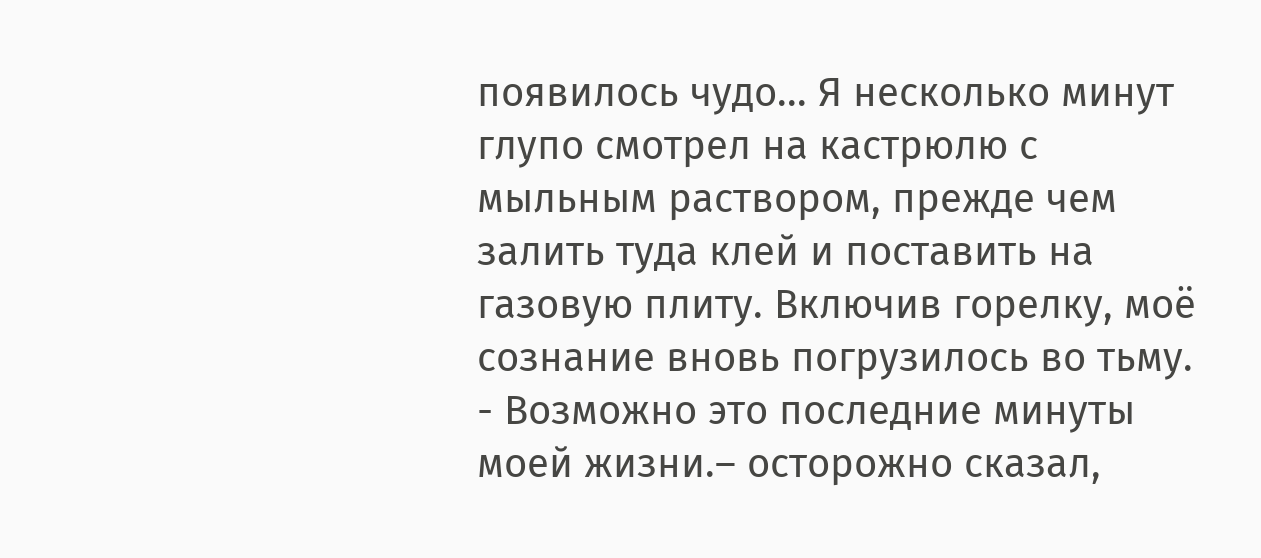появилось чудо... Я несколько минут глупо смотрел на кастрюлю с мыльным раствором, прежде чем залить туда клей и поставить на газовую плиту. Включив горелку, моë сознание вновь погрузилось во тьму. - Возможно это последние минуты моей жизни.– осторожно сказал,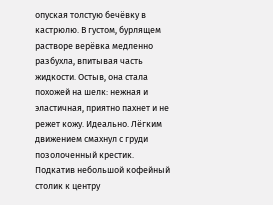опуская толстую бечëвку в кастрюлю. В густом, бурлящем растворе верëвка медленно разбухла, впитывая часть жидкости. Остыв, она стала похожей на шелк: нежная и эластичная, приятно пахнет и не режет кожу. Идеально. Лëгким движением смахнул с груди позолоченный крестик. Подкатив небольшой кофейный столик к центру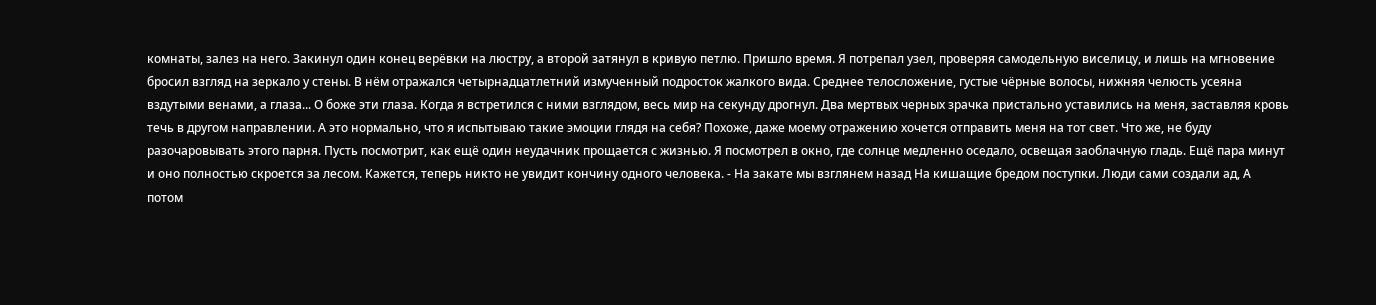комнаты, залез на него. Закинул один конец верëвки на люстру, а второй затянул в кривую петлю. Пришло время. Я потрепал узел, проверяя самодельную виселицу, и лишь на мгновение бросил взгляд на зеркало у стены. В нëм отражался четырнадцатлетний измученный подросток жалкого вида. Среднее телосложение, густые чëрные волосы, нижняя челюсть усеяна вздутыми венами, а глаза... О боже эти глаза. Когда я встретился с ними взглядом, весь мир на секунду дрогнул. Два мертвых черных зрачка пристально уставились на меня, заставляя кровь течь в другом направлении. А это нормально, что я испытываю такие эмоции глядя на себя? Похоже, даже моему отражению хочется отправить меня на тот свет. Что же, не буду разочаровывать этого парня. Пусть посмотрит, как ещë один неудачник прощается с жизнью. Я посмотрел в окно, где солнце медленно оседало, освещая заоблачную гладь. Ещë пара минут и оно полностью скроется за лесом. Кажется, теперь никто не увидит кончину одного человека. - На закате мы взглянем назад На кишащие бредом поступки. Люди сами создали ад, А потом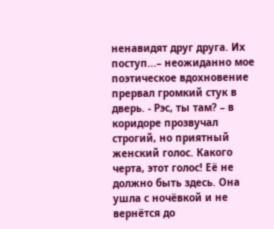ненавидят друг друга. Их поступ...– неожиданно мое поэтическое вдохновение прервал громкий стук в дверь. - Рэс, ты там? – в коридоре прозвучал строгий, но приятный женский голос. Какого черта, этот голос! Еë не должно быть здесь. Она ушла с ночëвкой и не вернëтся до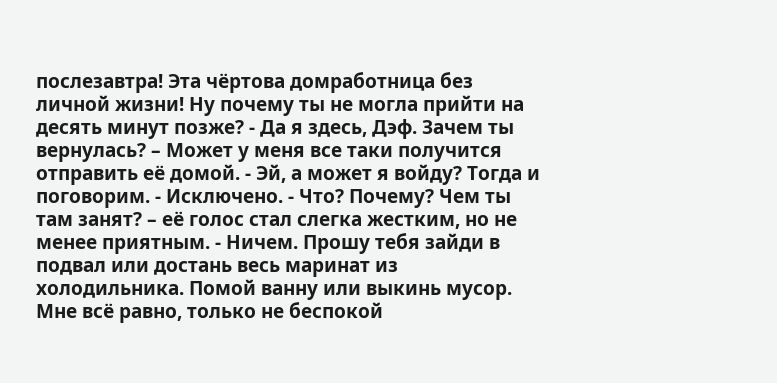послезавтра! Эта чëртова домработница без личной жизни! Ну почему ты не могла прийти на десять минут позже? - Да я здесь, Дэф. Зачем ты вернулась? – Может у меня все таки получится отправить еë домой. - Эй, а может я войду? Тогда и поговорим. - Исключено. - Что? Почему? Чем ты там занят? – еë голос стал слегка жестким, но не менее приятным. - Ничем. Прошу тебя зайди в подвал или достань весь маринат из холодильника. Помой ванну или выкинь мусор. Мне всë равно, только не беспокой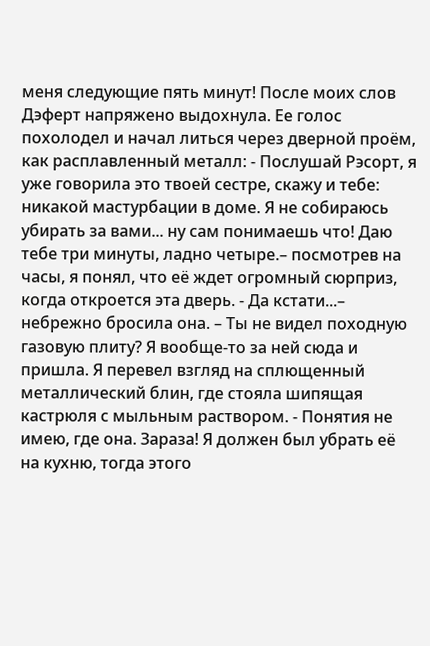меня следующие пять минут! После моих слов Дэферт напряжено выдохнула. Ее голос похолодел и начал литься через дверной проëм, как расплавленный металл: - Послушай Рэсорт, я уже говорила это твоей сестре, скажу и тебе: никакой мастурбации в доме. Я не собираюсь убирать за вами... ну сам понимаешь что! Даю тебе три минуты, ладно четыре.– посмотрев на часы, я понял, что еë ждет огромный сюрприз, когда откроется эта дверь. - Да кстати...– небрежно бросила она. – Ты не видел походную газовую плиту? Я вообще-то за ней сюда и пришла. Я перевел взгляд на сплющенный металлический блин, где стояла шипящая кастрюля с мыльным раствором. - Понятия не имею, где она. Зараза! Я должен был убрать еë на кухню, тогда этого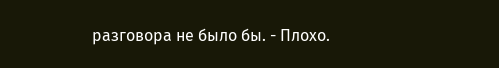разговора не было бы. - Плохо.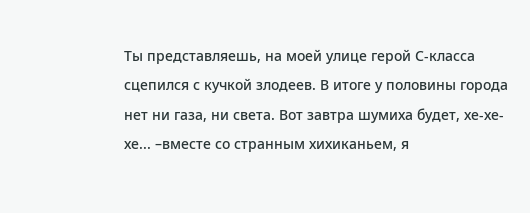Ты представляешь, на моей улице герой С-класса сцепился с кучкой злодеев. В итоге у половины города нет ни газа, ни света. Вот завтра шумиха будет, хе-хе-хе... –вместе со странным хихиканьем, я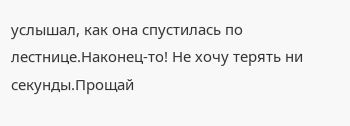услышал, как она спустилась по лестнице.Наконец-то! Не хочу терять ни секунды.Прощай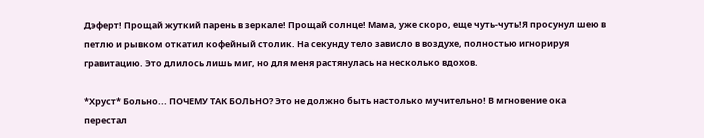Дэферт! Прощай жуткий парень в зеркале! Прощай солнце! Мама, уже скоро, еще чуть-чуть!Я просунул шею в петлю и рывком откатил кофейный столик. На секунду тело зависло в воздухе, полностью игнорируя гравитацию. Это длилось лишь миг, но для меня растянулась на несколько вдохов.

*Хруст* Больно... ПОЧЕМУ ТАК БОЛЬНО? Это не должно быть настолько мучительно! В мгновение ока перестал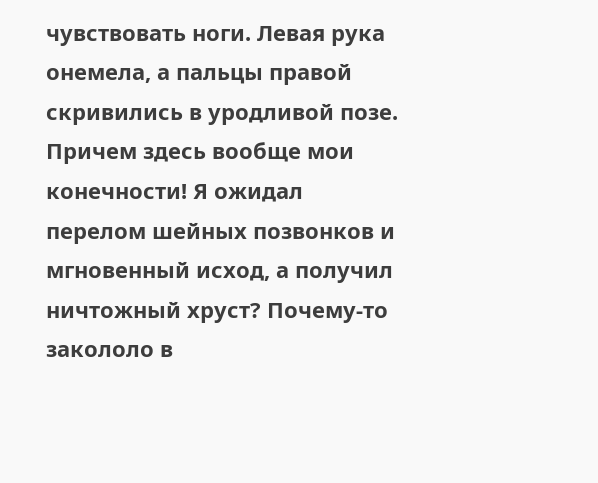чувствовать ноги. Левая рука онемела, а пальцы правой скривились в уродливой позе. Причем здесь вообще мои конечности! Я ожидал перелом шейных позвонков и мгновенный исход, а получил ничтожный хруст? Почему-то закололо в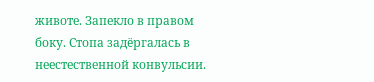животе. Запекло в правом боку. Стопа задëргалась в неестественной конвульсии.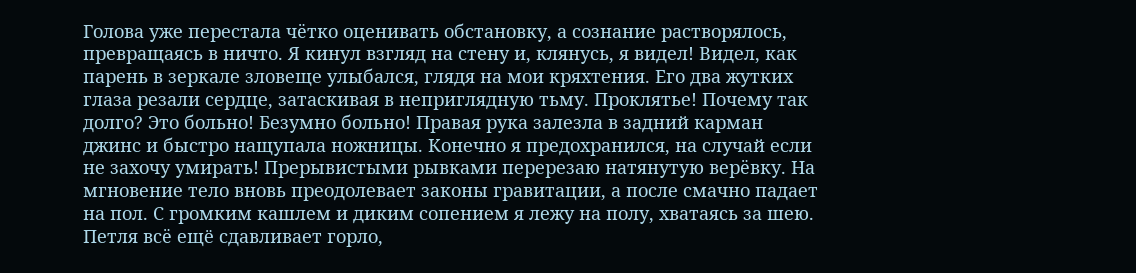Голова уже перестала чëтко оценивать обстановку, а сознание растворялось, превращаясь в ничто. Я кинул взгляд на стену и, клянусь, я видел! Видел, как парень в зеркале зловеще улыбался, глядя на мои кряхтения. Его два жутких глаза резали сердце, затаскивая в неприглядную тьму. Проклятье! Почему так долго? Это больно! Безумно больно! Правая рука залезла в задний карман джинс и быстро нащупала ножницы. Конечно я предохранился, на случай если не захочу умирать! Прерывистыми рывками перерезаю натянутую верëвку. На мгновение тело вновь преодолевает законы гравитации, а после смачно падает на пол. С громким кашлем и диким сопением я лежу на полу, хватаясь за шею. Петля всë ещё сдавливает горло,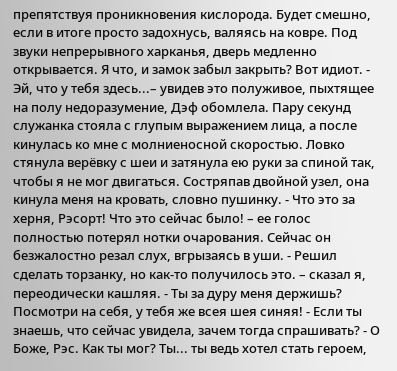препятствуя проникновения кислорода. Будет смешно, если в итоге просто задохнусь, валяясь на ковре. Под звуки непрерывного харканья, дверь медленно открывается. Я что, и замок забыл закрыть? Вот идиот. - Эй, что у тебя здесь...– увидев это полуживое, пыхтящее на полу недоразумение, Дэф обомлела. Пару секунд служанка стояла с глупым выражением лица, а после кинулась ко мне с молниеносной скоростью. Ловко стянула верëвку с шеи и затянула ею руки за спиной так, чтобы я не мог двигаться. Состряпав двойной узел, она кинула меня на кровать, словно пушинку. - Что это за херня, Рэсорт! Что это сейчас было! – ее голос полностью потерял нотки очарования. Сейчас он безжалостно резал слух, вгрызаясь в уши. - Решил сделать торзанку, но как-то получилось это. – сказал я, переодически кашляя. - Ты за дуру меня держишь? Посмотри на себя, у тебя же всея шея синяя! - Если ты знаешь, что сейчас увидела, зачем тогда спрашивать? - О Боже, Рэс. Как ты мог? Ты... ты ведь хотел стать героем,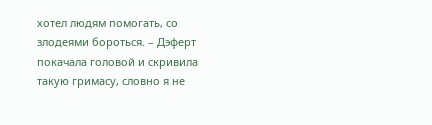хотел людям помогать, со злодеями бороться. – Дэферт покачала головой и скривила такую гримасу, словно я не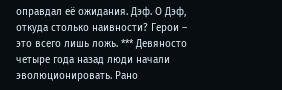оправдал еë ожидания. Дэф. О Дэф, откуда столько наивности? Герои – это всего лишь ложь. *** Девяносто четыре года назад люди начали эволюционировать. Рано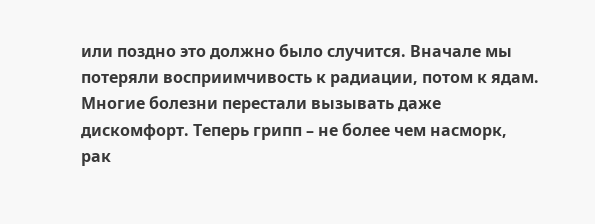или поздно это должно было случится. Вначале мы потеряли восприимчивость к радиации, потом к ядам. Многие болезни перестали вызывать даже дискомфорт. Теперь грипп – не более чем насморк, рак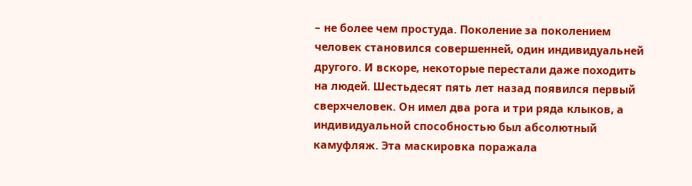– не более чем простуда. Поколение за поколением человек становился совершенней, один индивидуальней другого. И вскоре, некоторые перестали даже походить на людей. Шестьдесят пять лет назад появился первый сверхчеловек. Он имел два рога и три ряда клыков, а индивидуальной способностью был абсолютный камуфляж. Эта маскировка поражала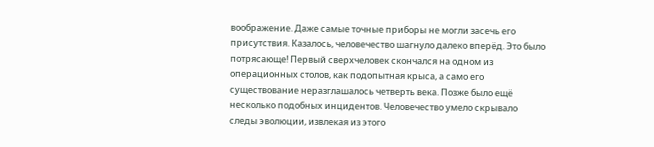воображение. Даже самые точные приборы не могли засечь его присутствия. Казалось, человечество шагнуло далеко вперëд. Это было потрясающе! Первый сверхчеловек скончался на одном из операционных столов, как подопытная крыса, а само его существование неразглашалось четверть века. Позже было ещё несколько подобных инцидентов. Человечество умело скрывало следы эволюции, извлекая из этого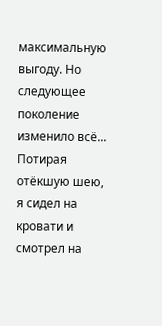максимальную выгоду. Но следующее поколение изменило всё... Потирая отëкшую шею, я сидел на кровати и смотрел на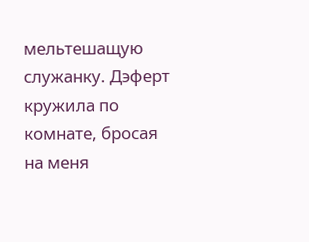мельтешащую служанку. Дэферт кружила по комнате, бросая на меня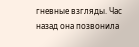гневные взгляды. Час назад она позвонила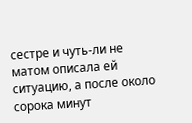сестре и чуть-ли не матом описала ей ситуацию, а после около сорока минут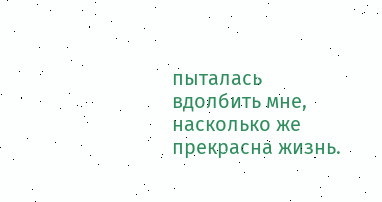пыталась вдолбить мне, насколько же прекрасна жизнь.